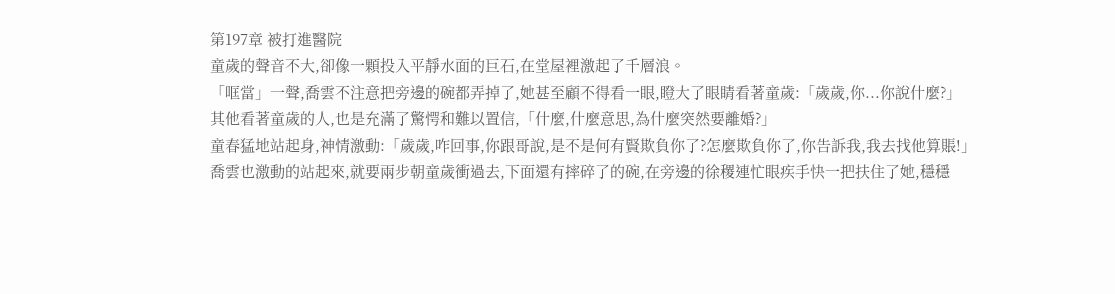第197章 被打進醫院
童歲的聲音不大,卻像一顆投入平靜水面的巨石,在堂屋裡激起了千層浪。
「哐當」一聲,喬雲不注意把旁邊的碗都弄掉了,她甚至顧不得看一眼,瞪大了眼睛看著童歲:「歲歲,你...你說什麼?」
其他看著童歲的人,也是充滿了驚愕和難以置信,「什麼,什麼意思,為什麼突然要離婚?」
童春猛地站起身,神情激動:「歲歲,咋回事,你跟哥說,是不是何有賢欺負你了?怎麼欺負你了,你告訴我,我去找他算賬!」
喬雲也激動的站起來,就要兩步朝童歲衝過去,下面還有摔碎了的碗,在旁邊的徐稷連忙眼疾手快一把扶住了她,穩穩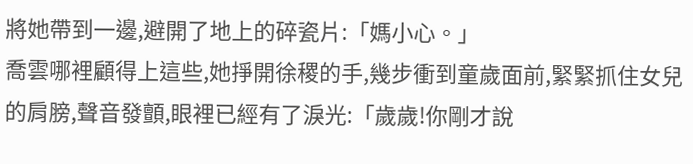將她帶到一邊,避開了地上的碎瓷片:「媽小心。」
喬雲哪裡顧得上這些,她掙開徐稷的手,幾步衝到童歲面前,緊緊抓住女兒的肩膀,聲音發顫,眼裡已經有了淚光:「歲歲!你剛才說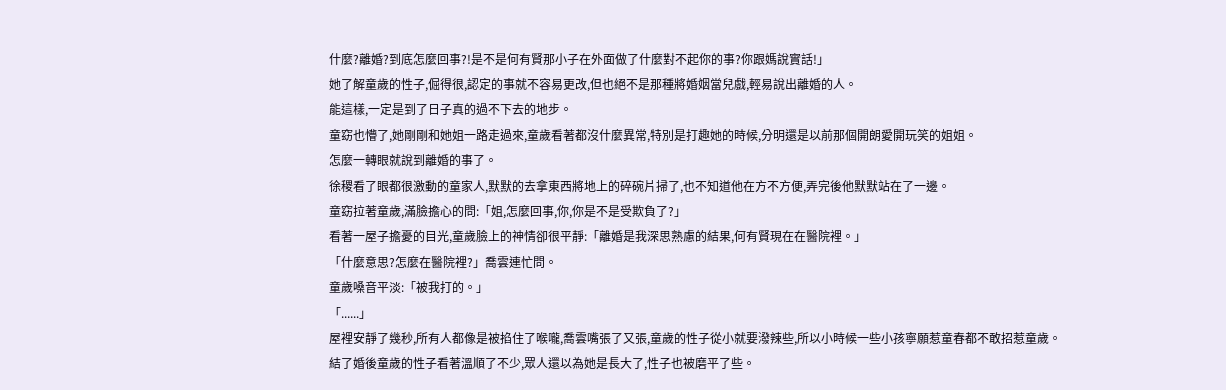什麼?離婚?到底怎麼回事?!是不是何有賢那小子在外面做了什麼對不起你的事?你跟媽說實話!」
她了解童歲的性子,倔得很,認定的事就不容易更改,但也絕不是那種將婚姻當兒戲,輕易說出離婚的人。
能這樣,一定是到了日子真的過不下去的地步。
童窈也懵了,她剛剛和她姐一路走過來,童歲看著都沒什麼異常,特別是打趣她的時候,分明還是以前那個開朗愛開玩笑的姐姐。
怎麼一轉眼就說到離婚的事了。
徐稷看了眼都很激動的童家人,默默的去拿東西將地上的碎碗片掃了,也不知道他在方不方便,弄完後他默默站在了一邊。
童窈拉著童歲,滿臉擔心的問:「姐,怎麼回事,你,你是不是受欺負了?」
看著一屋子擔憂的目光,童歲臉上的神情卻很平靜:「離婚是我深思熟慮的結果,何有賢現在在醫院裡。」
「什麼意思?怎麼在醫院裡?」喬雲連忙問。
童歲嗓音平淡:「被我打的。」
「......」
屋裡安靜了幾秒,所有人都像是被掐住了喉嚨,喬雲嘴張了又張,童歲的性子從小就要潑辣些,所以小時候一些小孩寧願惹童春都不敢招惹童歲。
結了婚後童歲的性子看著溫順了不少,眾人還以為她是長大了,性子也被磨平了些。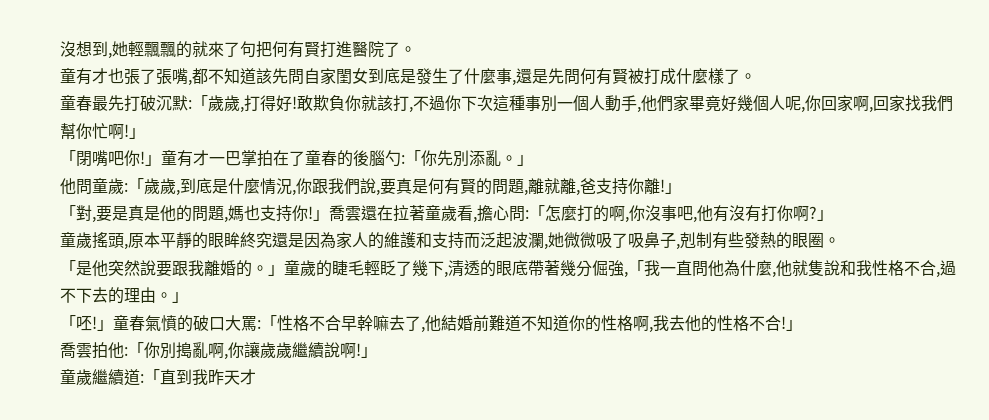沒想到,她輕飄飄的就來了句把何有賢打進醫院了。
童有才也張了張嘴,都不知道該先問自家閨女到底是發生了什麼事,還是先問何有賢被打成什麼樣了。
童春最先打破沉默:「歲歲,打得好!敢欺負你就該打,不過你下次這種事別一個人動手,他們家畢竟好幾個人呢,你回家啊,回家找我們幫你忙啊!」
「閉嘴吧你!」童有才一巴掌拍在了童春的後腦勺:「你先別添亂。」
他問童歲:「歲歲,到底是什麼情況,你跟我們說,要真是何有賢的問題,離就離,爸支持你離!」
「對,要是真是他的問題,媽也支持你!」喬雲還在拉著童歲看,擔心問:「怎麼打的啊,你沒事吧,他有沒有打你啊?」
童歲搖頭,原本平靜的眼眸終究還是因為家人的維護和支持而泛起波瀾,她微微吸了吸鼻子,剋制有些發熱的眼圈。
「是他突然說要跟我離婚的。」童歲的睫毛輕眨了幾下,清透的眼底帶著幾分倔強,「我一直問他為什麼,他就隻說和我性格不合,過不下去的理由。」
「呸!」童春氣憤的破口大罵:「性格不合早幹嘛去了,他結婚前難道不知道你的性格啊,我去他的性格不合!」
喬雲拍他:「你別搗亂啊,你讓歲歲繼續說啊!」
童歲繼續道:「直到我昨天才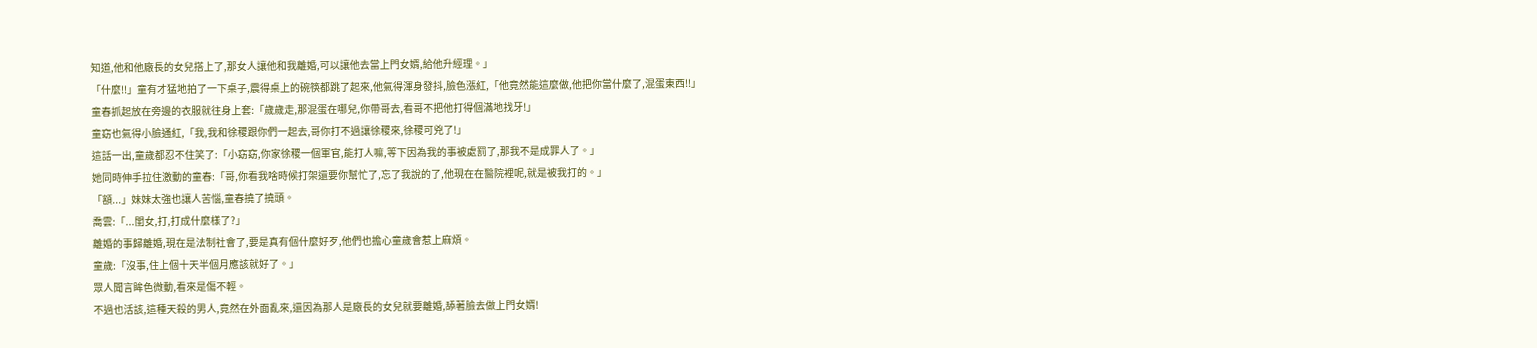知道,他和他廠長的女兒搭上了,那女人讓他和我離婚,可以讓他去當上門女婿,給他升經理。」
「什麼!!」童有才猛地拍了一下桌子,震得桌上的碗筷都跳了起來,他氣得渾身發抖,臉色漲紅,「他竟然能這麼做,他把你當什麼了,混蛋東西!!」
童春抓起放在旁邊的衣服就往身上套:「歲歲走,那混蛋在哪兒,你帶哥去,看哥不把他打得個滿地找牙!」
童窈也氣得小臉通紅,「我,我和徐稷跟你們一起去,哥你打不過讓徐稷來,徐稷可兇了!」
這話一出,童歲都忍不住笑了:「小窈窈,你家徐稷一個軍官,能打人嘛,等下因為我的事被處罰了,那我不是成罪人了。」
她同時伸手拉住激動的童春:「哥,你看我啥時候打架還要你幫忙了,忘了我說的了,他現在在醫院裡呢,就是被我打的。」
「額...」妹妹太強也讓人苦惱,童春撓了撓頭。
喬雲:「...閨女,打,打成什麼樣了?」
離婚的事歸離婚,現在是法制社會了,要是真有個什麼好歹,他們也擔心童歲會惹上麻煩。
童歲:「沒事,住上個十天半個月應該就好了。」
眾人聞言眸色微動,看來是傷不輕。
不過也活該,這種天殺的男人,竟然在外面亂來,還因為那人是廠長的女兒就要離婚,舔著臉去做上門女婿!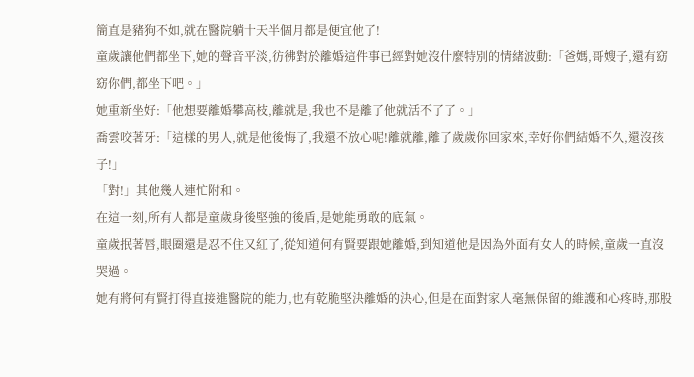簡直是豬狗不如,就在醫院躺十天半個月都是便宜他了!
童歲讓他們都坐下,她的聲音平淡,彷彿對於離婚這件事已經對她沒什麼特別的情緒波動:「爸媽,哥嫂子,還有窈窈你們,都坐下吧。」
她重新坐好:「他想要離婚攀高枝,離就是,我也不是離了他就活不了了。」
喬雲咬著牙:「這樣的男人,就是他後悔了,我還不放心呢!離就離,離了歲歲你回家來,幸好你們結婚不久,還沒孩子!」
「對!」其他幾人連忙附和。
在這一刻,所有人都是童歲身後堅強的後盾,是她能勇敢的底氣。
童歲抿著唇,眼圈還是忍不住又紅了,從知道何有賢要跟她離婚,到知道他是因為外面有女人的時候,童歲一直沒哭過。
她有將何有賢打得直接進醫院的能力,也有乾脆堅決離婚的決心,但是在面對家人毫無保留的維護和心疼時,那股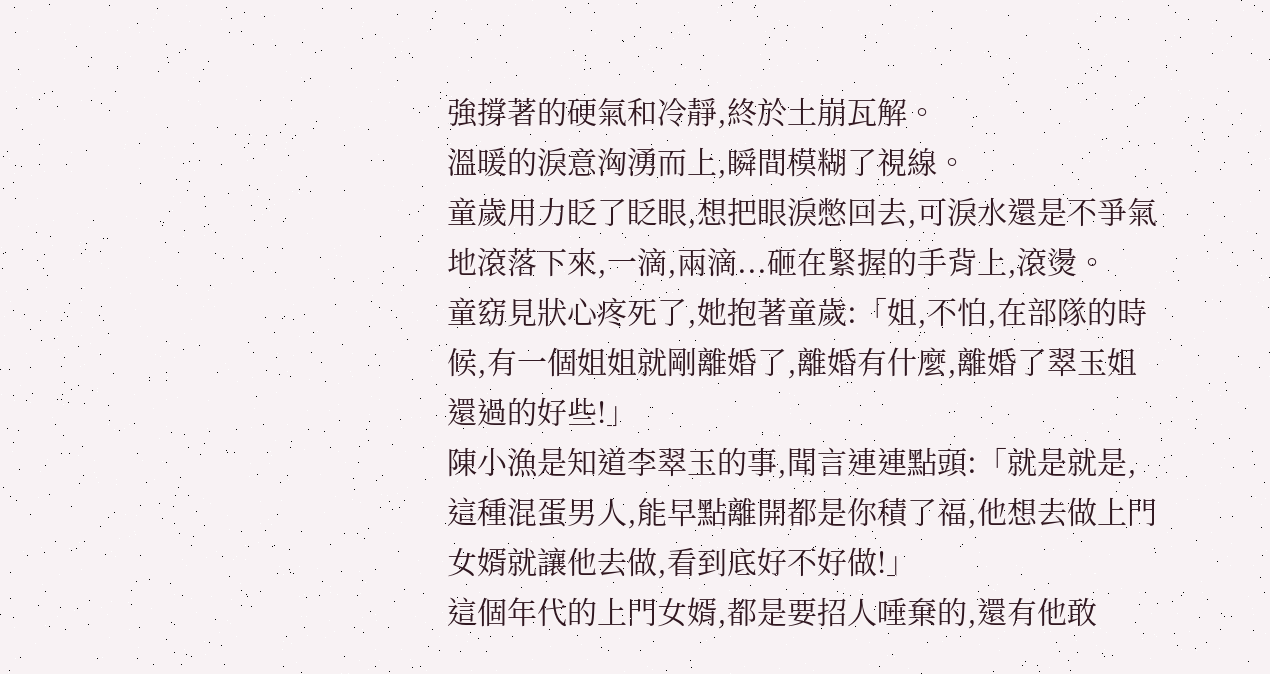強撐著的硬氣和冷靜,終於土崩瓦解。
溫暖的淚意洶湧而上,瞬間模糊了視線。
童歲用力眨了眨眼,想把眼淚憋回去,可淚水還是不爭氣地滾落下來,一滴,兩滴...砸在緊握的手背上,滾燙。
童窈見狀心疼死了,她抱著童歲:「姐,不怕,在部隊的時候,有一個姐姐就剛離婚了,離婚有什麼,離婚了翠玉姐還過的好些!」
陳小漁是知道李翠玉的事,聞言連連點頭:「就是就是,這種混蛋男人,能早點離開都是你積了福,他想去做上門女婿就讓他去做,看到底好不好做!」
這個年代的上門女婿,都是要招人唾棄的,還有他敢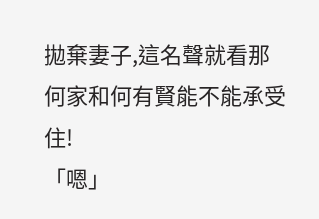拋棄妻子,這名聲就看那何家和何有賢能不能承受住!
「嗯」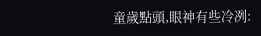童歲點頭,眼神有些冷冽: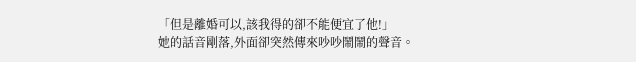「但是離婚可以,該我得的卻不能便宜了他!」
她的話音剛落,外面卻突然傳來吵吵鬧鬧的聲音。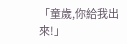「童歲,你給我出來!」